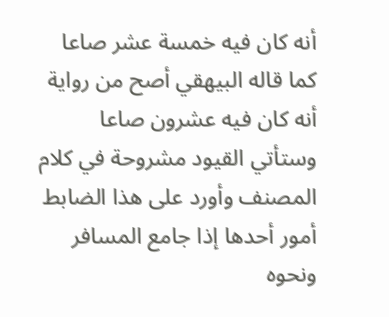أنه كان فيه خمسة عشر صاعا كما قاله البيهقي أصح من رواية أنه كان فيه عشرون صاعا وستأتي القيود مشروحة في كلام المصنف وأورد على هذا الضابط أمور أحدها إذا جامع المسافر ونحوه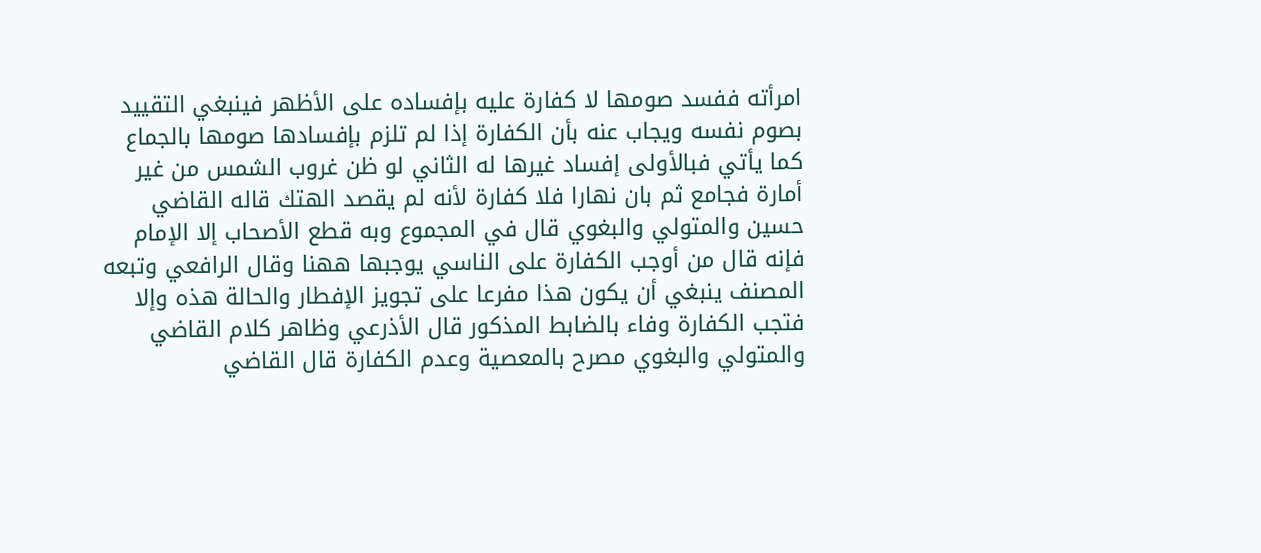امرأته ففسد صومها لا كفارة عليه بإفساده على الأظهر فينبغي التقييد بصوم نفسه ويجاب عنه بأن الكفارة إذا لم تلزم بإفسادها صومها بالجماع كما يأتي فبالأولى إفساد غيرها له الثاني لو ظن غروب الشمس من غير أمارة فجامع ثم بان نهارا فلا كفارة لأنه لم يقصد الهتك قاله القاضي حسين والمتولي والبغوي قال في المجموع وبه قطع الأصحاب إلا الإمام فإنه قال من أوجب الكفارة على الناسي يوجبها ههنا وقال الرافعي وتبعه المصنف ينبغي أن يكون هذا مفرعا على تجويز الإفطار والحالة هذه وإلا فتجب الكفارة وفاء بالضابط المذكور قال الأذرعي وظاهر كلام القاضي والمتولي والبغوي مصرح بالمعصية وعدم الكفارة قال القاضي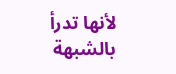لأنها تدرأ بالشبهة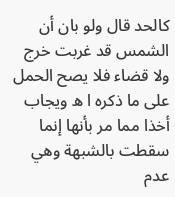كالحد قال ولو بان أن الشمس قد غربت خرج ولا قضاء فلا يصح الحمل على ما ذكره ا ه ويجاب أخذا مما مر بأنها إنما سقطت بالشبهة وهي عدم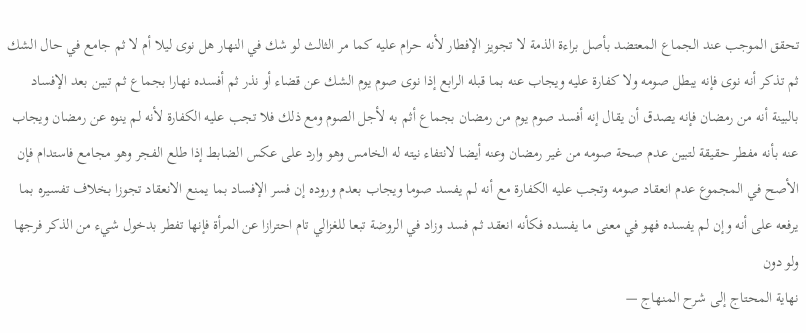تحقق الموجب عند الجماع المعتضد بأصل براءة الذمة لا تجويز الإفطار لأنه حرام عليه كما مر الثالث لو شك في النهار هل نوى ليلا أم لا ثم جامع في حال الشك ثم تذكر أنه نوى فإنه يبطل صومه ولا كفارة عليه ويجاب عنه بما قبله الرابع إذا نوى صوم يوم الشك عن قضاء أو نذر ثم أفسده نهارا بجماع ثم تبين بعد الإفساد بالبينة أنه من رمضان فإنه يصدق أن يقال إنه أفسد صوم يوم من رمضان بجماع أثم به لأجل الصوم ومع ذلك فلا تجب عليه الكفارة لأنه لم ينوه عن رمضان ويجاب عنه بأنه مفطر حقيقة لتبين عدم صحة صومه من غير رمضان وعنه أيضا لانتفاء نيته له الخامس وهو وارد على عكس الضابط إذا طلع الفجر وهو مجامع فاستدام فإن الأصح في المجموع عدم انعقاد صومه وتجب عليه الكفارة مع أنه لم يفسد صوما ويجاب بعدم وروده إن فسر الإفساد بما يمنع الانعقاد تجوزا بخلاف تفسيره بما يرفعه على أنه وإن لم يفسده فهو في معنى ما يفسده فكأنه انعقد ثم فسد وزاد في الروضة تبعا للغزالي تام احترازا عن المرأة فإنها تفطر بدخول شيء من الذكر فرجها ولو دون
نهاية المحتاج إلى شرح المنهاج —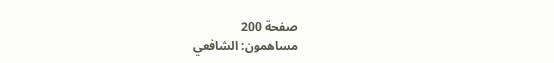صفحة 200
مساهمون: الشافعي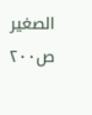الصغير
ص٢٠٠